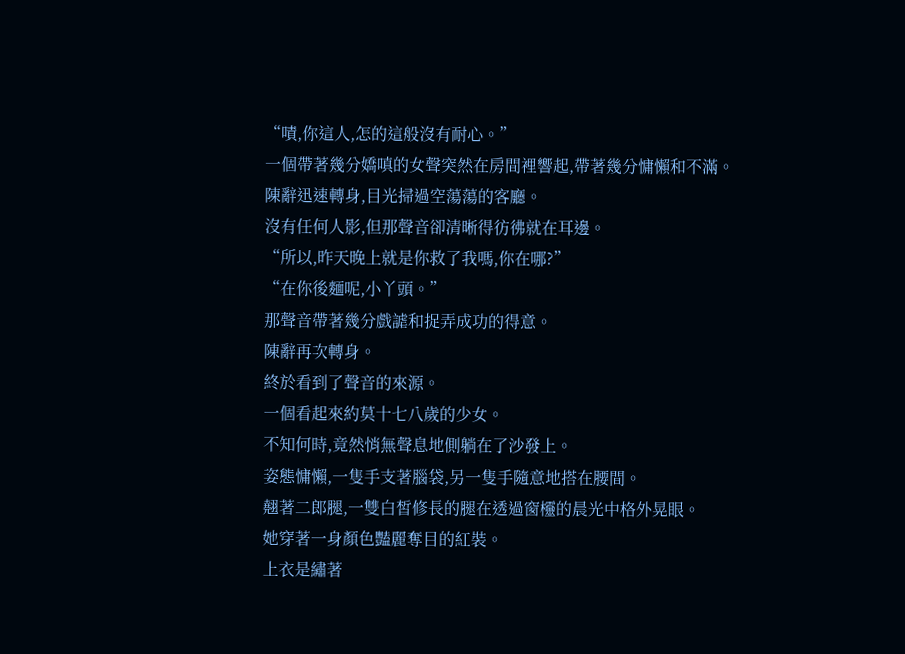“嘖,你這人,怎的這般沒有耐心。”
一個帶著幾分嬌嗔的女聲突然在房間裡響起,帶著幾分慵懶和不滿。
陳辭迅速轉身,目光掃過空蕩蕩的客廳。
沒有任何人影,但那聲音卻清晰得彷彿就在耳邊。
“所以,昨天晚上就是你救了我嗎,你在哪?”
“在你後麵呢,小丫頭。”
那聲音帶著幾分戲謔和捉弄成功的得意。
陳辭再次轉身。
終於看到了聲音的來源。
一個看起來約莫十七八歲的少女。
不知何時,竟然悄無聲息地側躺在了沙發上。
姿態慵懶,一隻手支著腦袋,另一隻手隨意地搭在腰間。
翹著二郎腿,一雙白皙修長的腿在透過窗欞的晨光中格外晃眼。
她穿著一身顏色豔麗奪目的紅裝。
上衣是繡著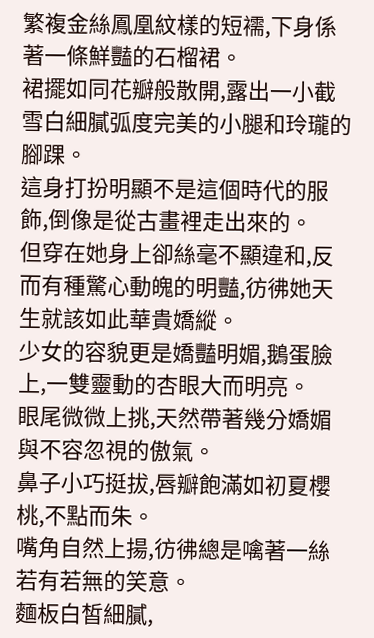繁複金絲鳳凰紋樣的短襦,下身係著一條鮮豔的石榴裙。
裙擺如同花瓣般散開,露出一小截雪白細膩弧度完美的小腿和玲瓏的腳踝。
這身打扮明顯不是這個時代的服飾,倒像是從古畫裡走出來的。
但穿在她身上卻絲毫不顯違和,反而有種驚心動魄的明豔,彷彿她天生就該如此華貴嬌縱。
少女的容貌更是嬌豔明媚,鵝蛋臉上,一雙靈動的杏眼大而明亮。
眼尾微微上挑,天然帶著幾分嬌媚與不容忽視的傲氣。
鼻子小巧挺拔,唇瓣飽滿如初夏櫻桃,不點而朱。
嘴角自然上揚,彷彿總是噙著一絲若有若無的笑意。
麵板白皙細膩,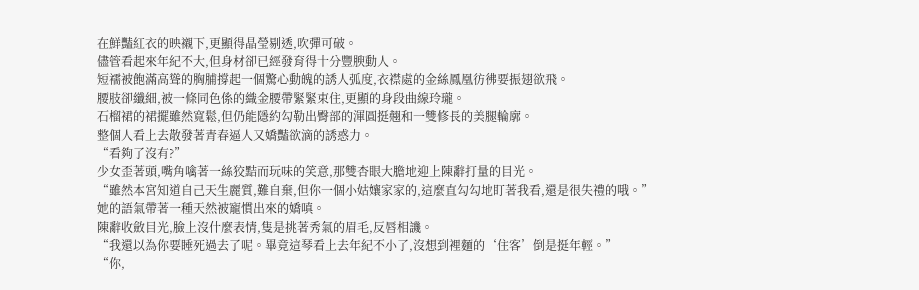在鮮豔紅衣的映襯下,更顯得晶瑩剔透,吹彈可破。
儘管看起來年紀不大,但身材卻已經發育得十分豐腴動人。
短襦被飽滿高聳的胸脯撐起一個驚心動魄的誘人弧度,衣襟處的金絲鳳凰彷彿要振翅欲飛。
腰肢卻纖細,被一條同色係的織金腰帶緊緊束住,更顯的身段曲線玲瓏。
石榴裙的裙擺雖然寬鬆,但仍能隱約勾勒出臀部的渾圓挺翹和一雙修長的美腿輪廓。
整個人看上去散發著青春逼人又嬌豔欲滴的誘惑力。
“看夠了沒有?”
少女歪著頭,嘴角噙著一絲狡黠而玩味的笑意,那雙杏眼大膽地迎上陳辭打量的目光。
“雖然本宮知道自己天生麗質,難自棄,但你一個小姑孃家家的,這麼直勾勾地盯著我看,還是很失禮的哦。”
她的語氣帶著一種天然被寵慣出來的嬌嗔。
陳辭收斂目光,臉上沒什麼表情,隻是挑著秀氣的眉毛,反唇相譏。
“我還以為你要睡死過去了呢。畢竟這琴看上去年紀不小了,沒想到裡麵的‘住客’倒是挺年輕。”
“你,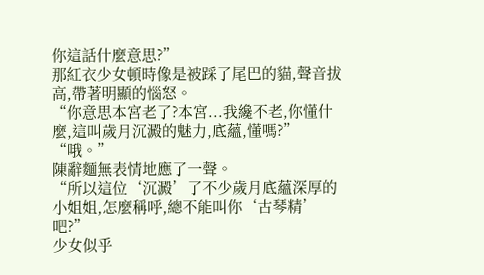你這話什麼意思?”
那紅衣少女頓時像是被踩了尾巴的貓,聲音拔高,帶著明顯的惱怒。
“你意思本宮老了?本宮...我纔不老,你懂什麼,這叫歲月沉澱的魅力,底蘊,懂嗎?”
“哦。”
陳辭麵無表情地應了一聲。
“所以這位‘沉澱’了不少歲月底蘊深厚的小姐姐,怎麼稱呼,總不能叫你‘古琴精’吧?”
少女似乎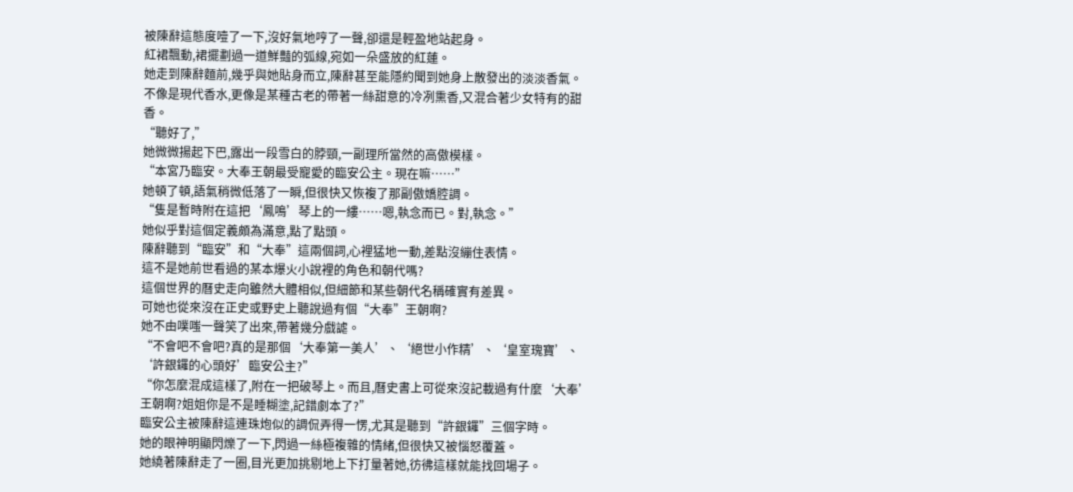被陳辭這態度噎了一下,沒好氣地哼了一聲,卻還是輕盈地站起身。
紅裙飄動,裙擺劃過一道鮮豔的弧線,宛如一朵盛放的紅蓮。
她走到陳辭麵前,幾乎與她貼身而立,陳辭甚至能隱約聞到她身上散發出的淡淡香氣。
不像是現代香水,更像是某種古老的帶著一絲甜意的冷冽熏香,又混合著少女特有的甜香。
“聽好了,”
她微微揚起下巴,露出一段雪白的脖頸,一副理所當然的高傲模樣。
“本宮乃臨安。大奉王朝最受寵愛的臨安公主。現在嘛……”
她頓了頓,語氣稍微低落了一瞬,但很快又恢複了那副傲嬌腔調。
“隻是暫時附在這把‘鳳鳴’琴上的一縷……嗯,執念而已。對,執念。”
她似乎對這個定義頗為滿意,點了點頭。
陳辭聽到“臨安”和“大奉”這兩個詞,心裡猛地一動,差點沒繃住表情。
這不是她前世看過的某本爆火小說裡的角色和朝代嗎?
這個世界的曆史走向雖然大體相似,但細節和某些朝代名稱確實有差異。
可她也從來沒在正史或野史上聽說過有個“大奉”王朝啊?
她不由噗嗤一聲笑了出來,帶著幾分戲謔。
“不會吧不會吧?真的是那個‘大奉第一美人’、‘絕世小作精’、‘皇室瑰寶’、‘許銀鑼的心頭好’臨安公主?”
“你怎麼混成這樣了,附在一把破琴上。而且,曆史書上可從來沒記載過有什麼‘大奉’王朝啊?姐姐你是不是睡糊塗,記錯劇本了?”
臨安公主被陳辭這連珠炮似的調侃弄得一愣,尤其是聽到“許銀鑼”三個字時。
她的眼神明顯閃爍了一下,閃過一絲極複雜的情緒,但很快又被惱怒覆蓋。
她繞著陳辭走了一圈,目光更加挑剔地上下打量著她,彷彿這樣就能找回場子。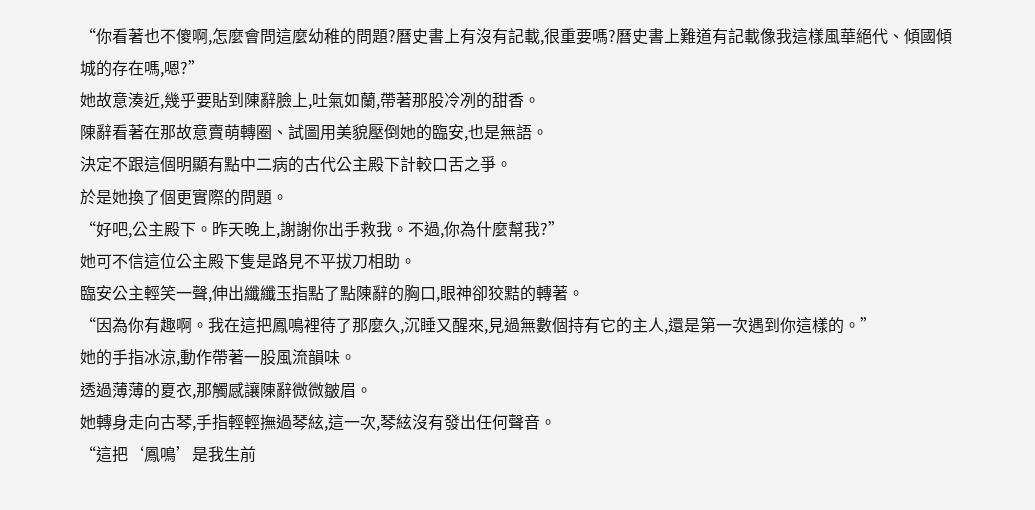“你看著也不傻啊,怎麼會問這麼幼稚的問題?曆史書上有沒有記載,很重要嗎?曆史書上難道有記載像我這樣風華絕代、傾國傾城的存在嗎,嗯?”
她故意湊近,幾乎要貼到陳辭臉上,吐氣如蘭,帶著那股冷冽的甜香。
陳辭看著在那故意賣萌轉圈、試圖用美貌壓倒她的臨安,也是無語。
決定不跟這個明顯有點中二病的古代公主殿下計較口舌之爭。
於是她換了個更實際的問題。
“好吧,公主殿下。昨天晚上,謝謝你出手救我。不過,你為什麼幫我?”
她可不信這位公主殿下隻是路見不平拔刀相助。
臨安公主輕笑一聲,伸出纖纖玉指點了點陳辭的胸口,眼神卻狡黠的轉著。
“因為你有趣啊。我在這把鳳鳴裡待了那麼久,沉睡又醒來,見過無數個持有它的主人,還是第一次遇到你這樣的。”
她的手指冰涼,動作帶著一股風流韻味。
透過薄薄的夏衣,那觸感讓陳辭微微皺眉。
她轉身走向古琴,手指輕輕撫過琴絃,這一次,琴絃沒有發出任何聲音。
“這把‘鳳鳴’是我生前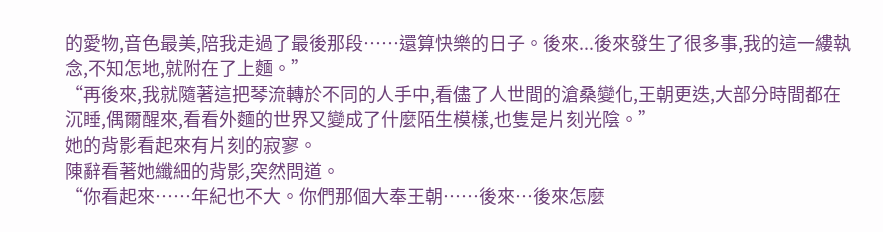的愛物,音色最美,陪我走過了最後那段……還算快樂的日子。後來...後來發生了很多事,我的這一縷執念,不知怎地,就附在了上麵。”
“再後來,我就隨著這把琴流轉於不同的人手中,看儘了人世間的滄桑變化,王朝更迭,大部分時間都在沉睡,偶爾醒來,看看外麵的世界又變成了什麼陌生模樣,也隻是片刻光陰。”
她的背影看起來有片刻的寂寥。
陳辭看著她纖細的背影,突然問道。
“你看起來……年紀也不大。你們那個大奉王朝……後來…後來怎麼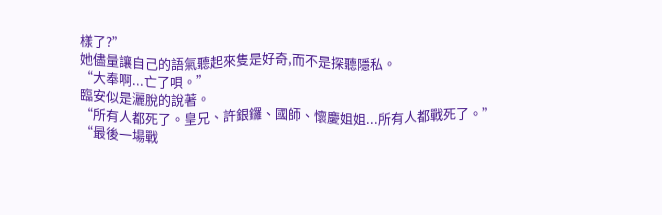樣了?”
她儘量讓自己的語氣聽起來隻是好奇,而不是探聽隱私。
“大奉啊...亡了唄。”
臨安似是灑脫的說著。
“所有人都死了。皇兄、許銀鑼、國師、懷慶姐姐...所有人都戰死了。”
“最後一場戰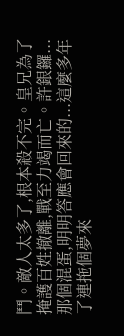鬥。敵人太多了,根本殺不完。皇兄為了掩護百姓撤離,戰至力竭而亡。許銀鑼...那個混蛋,明明答應會回來的...這麼多年了連拖個夢來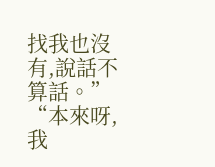找我也沒有,說話不算話。”
“本來呀,我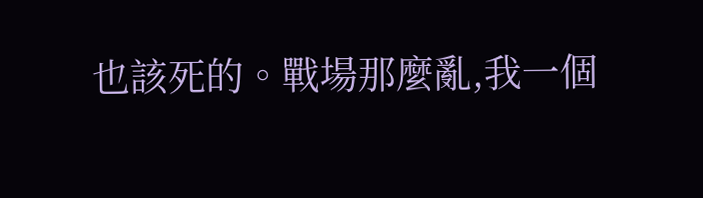也該死的。戰場那麼亂,我一個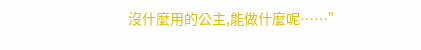沒什麼用的公主,能做什麼呢……”